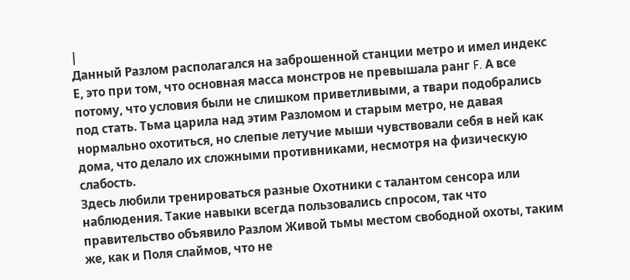|
Данный Разлом располагался на заброшенной станции метро и имел индекс Е, это при том, что основная масса монстров не превышала ранг F. А все потому, что условия были не слишком приветливыми, а твари подобрались под стать. Тьма царила над этим Разломом и старым метро, не давая нормально охотиться, но слепые летучие мыши чувствовали себя в ней как дома, что делало их сложными противниками, несмотря на физическую слабость.
Здесь любили тренироваться разные Охотники с талантом сенсора или наблюдения. Такие навыки всегда пользовались спросом, так что правительство объявило Разлом Живой тьмы местом свободной охоты, таким же, как и Поля слаймов, что не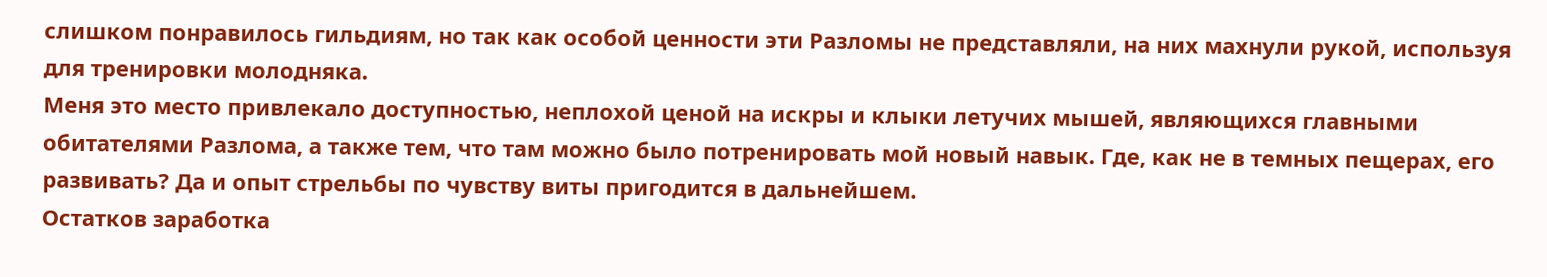слишком понравилось гильдиям, но так как особой ценности эти Разломы не представляли, на них махнули рукой, используя для тренировки молодняка.
Меня это место привлекало доступностью, неплохой ценой на искры и клыки летучих мышей, являющихся главными обитателями Разлома, а также тем, что там можно было потренировать мой новый навык. Где, как не в темных пещерах, его развивать? Да и опыт стрельбы по чувству виты пригодится в дальнейшем.
Остатков заработка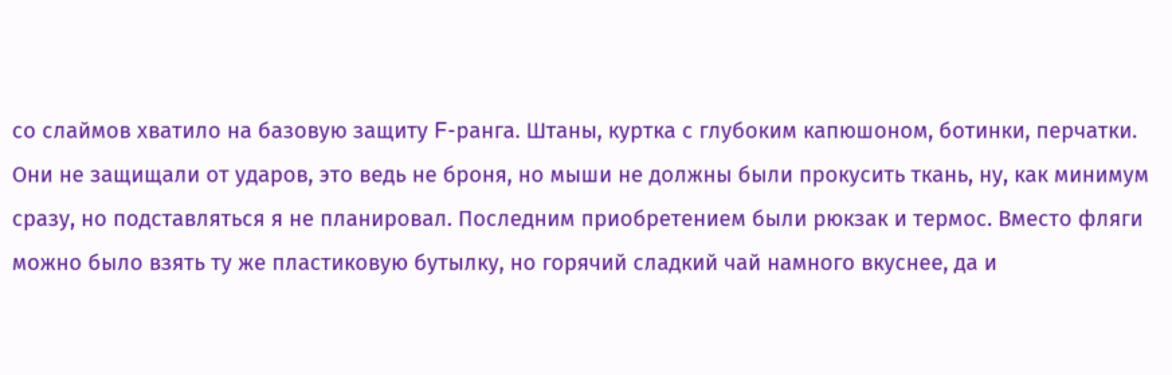со слаймов хватило на базовую защиту F-ранга. Штаны, куртка с глубоким капюшоном, ботинки, перчатки. Они не защищали от ударов, это ведь не броня, но мыши не должны были прокусить ткань, ну, как минимум сразу, но подставляться я не планировал. Последним приобретением были рюкзак и термос. Вместо фляги можно было взять ту же пластиковую бутылку, но горячий сладкий чай намного вкуснее, да и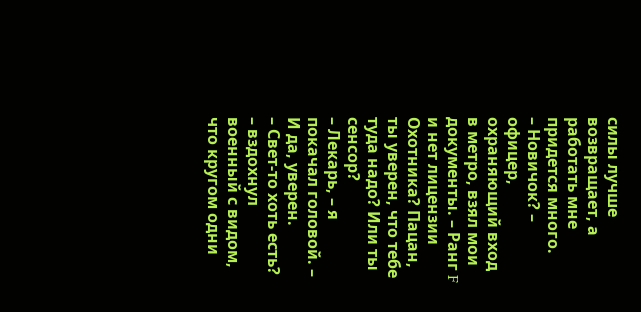силы лучше возвращает, а работать мне придется много.
– Новичок? – офицер, охраняющий вход в метро, взял мои документы. – Ранг F и нет лицензии Охотника? Пацан, ты уверен, что тебе туда надо? Или ты сенсор?
– Лекарь, – я покачал головой. – И да, уверен.
– Свет-то хоть есть? – вздохнул военный с видом, что кругом одни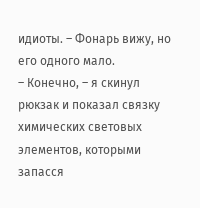идиоты. – Фонарь вижу, но его одного мало.
– Конечно, – я скинул рюкзак и показал связку химических световых элементов, которыми запасся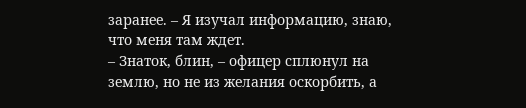заранее. – Я изучал информацию, знаю, что меня там ждет.
– Знаток, блин, – офицер сплюнул на землю, но не из желания оскорбить, а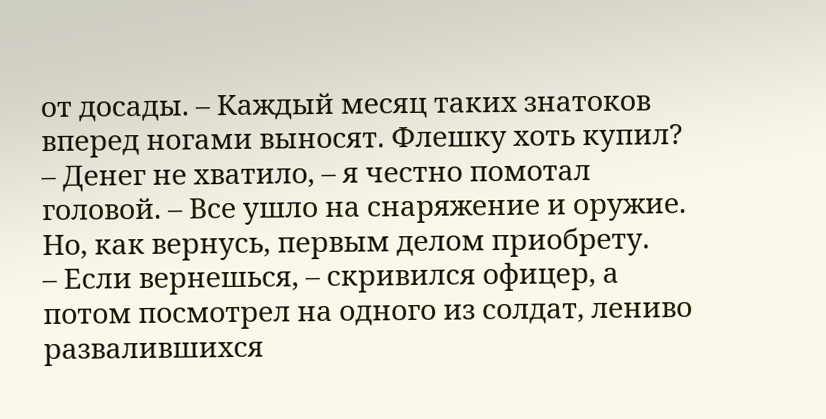от досады. – Каждый месяц таких знатоков вперед ногами выносят. Флешку хоть купил?
– Денег не хватило, – я честно помотал головой. – Все ушло на снаряжение и оружие. Но, как вернусь, первым делом приобрету.
– Если вернешься, – скривился офицер, а потом посмотрел на одного из солдат, лениво развалившихся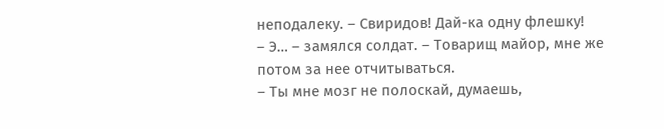неподалеку. – Свиридов! Дай-ка одну флешку!
– Э… – замялся солдат. – Товарищ майор, мне же потом за нее отчитываться.
– Ты мне мозг не полоскай, думаешь,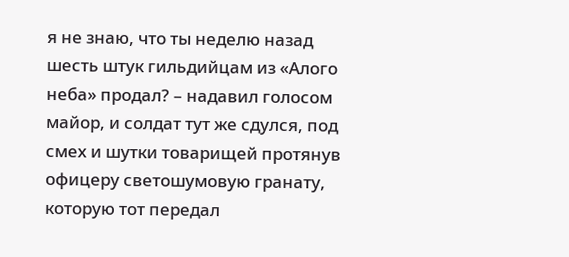я не знаю, что ты неделю назад шесть штук гильдийцам из «Алого неба» продал? – надавил голосом майор, и солдат тут же сдулся, под смех и шутки товарищей протянув офицеру светошумовую гранату, которую тот передал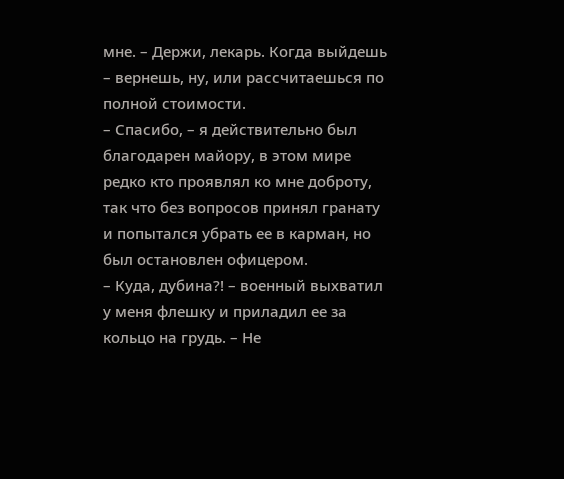мне. – Держи, лекарь. Когда выйдешь – вернешь, ну, или рассчитаешься по полной стоимости.
– Спасибо, – я действительно был благодарен майору, в этом мире редко кто проявлял ко мне доброту, так что без вопросов принял гранату и попытался убрать ее в карман, но был остановлен офицером.
– Куда, дубина?! – военный выхватил у меня флешку и приладил ее за кольцо на грудь. – Не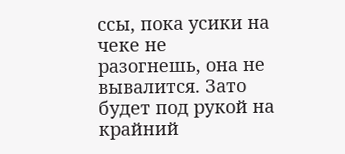ссы, пока усики на чеке не разогнешь, она не вывалится. Зато будет под рукой на крайний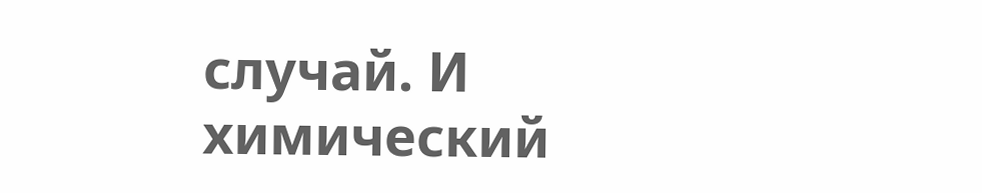случай. И химический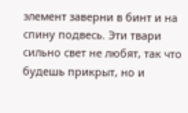элемент заверни в бинт и на спину подвесь. Эти твари сильно свет не любят, так что будешь прикрыт, но и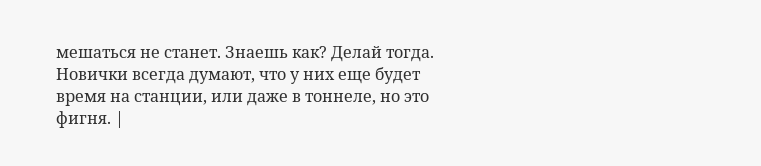мешаться не станет. Знаешь как? Делай тогда. Новички всегда думают, что у них еще будет время на станции, или даже в тоннеле, но это фигня. |